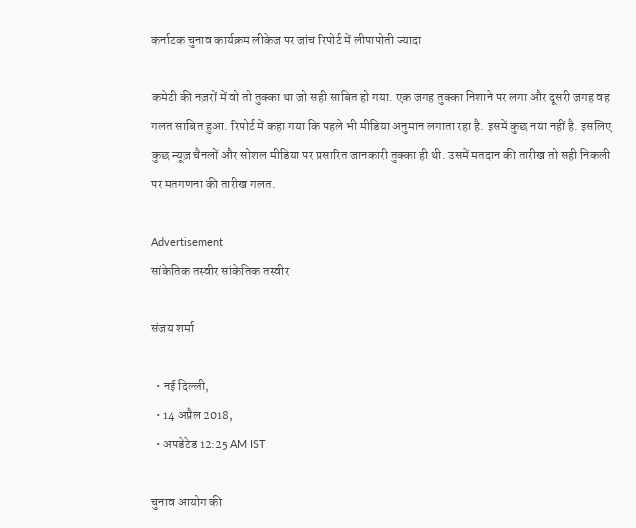कर्नाटक चुनाव कार्यक्रम लीकेज पर जांच रिपोर्ट में लीपापोती ज्यादा

कमेटी की नज़रों में वो तो तुक्का था जो सही साबित हो गया. एक जगह तुक्का निशाने पर लगा और दूसरी जगह वह गलत साबित हुआ. रिपोर्ट में कहा गया कि पहले भी मीडिया अनुमान लगाता रहा है. इसमें कुछ नया नहीं है. इसलिए कुछ न्यूज़ चैनलों और सोशल मीडिया पर प्रसारित जानकारी तुक्का ही थी. उसमें मतदान की तारीख तो सही निकली पर मतगणना की तारीख गलत.

Advertisement
सांकेतिक तस्वीर सांकेतिक तस्वीर

संजय शर्मा

  • नई दिल्ली,
  • 14 अप्रैल 2018,
  • अपडेटेड 12:25 AM IST

चुनाव आयोग की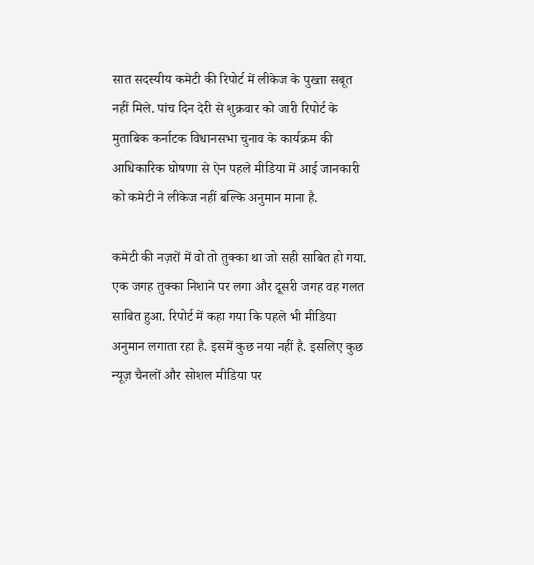सात सदस्यीय कमेटी की रिपोर्ट में लीकेज के पुख्ता सबूत नहीं मिले. पांच दिन देरी से शुक्रवार को जारी रिपोर्ट के मुताबिक कर्नाटक विधानसभा चुनाव के कार्यक्रम की आधिकारिक घोषणा से ऐन पहले मीडिया में आई जानकारी को कमेटी ने लीकेज नहीं बल्कि अनुमान माना है.

कमेटी की नज़रों में वो तो तुक्का था जो सही साबित हो गया. एक जगह तुक्का निशाने पर लगा और दूसरी जगह वह गलत साबित हुआ. रिपोर्ट में कहा गया कि पहले भी मीडिया अनुमान लगाता रहा है. इसमें कुछ नया नहीं है. इसलिए कुछ न्यूज़ चैनलों और सोशल मीडिया पर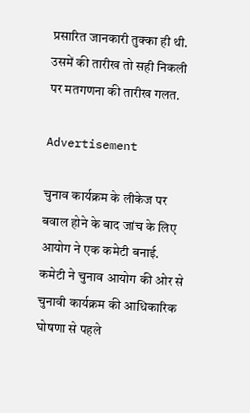प्रसारित जानकारी तुक्का ही थी. उसमें की तारीख तो सही निकली पर मतगणना की तारीख गलत.

Advertisement

चुनाव कार्यक्रम के लीकेज पर बवाल होने के बाद जांच के लिए आयोग ने एक कमेटी बनाई. कमेटी ने चुनाव आयोग की ओर से चुनावी कार्यक्रम की आधिकारिक घोषणा से पहले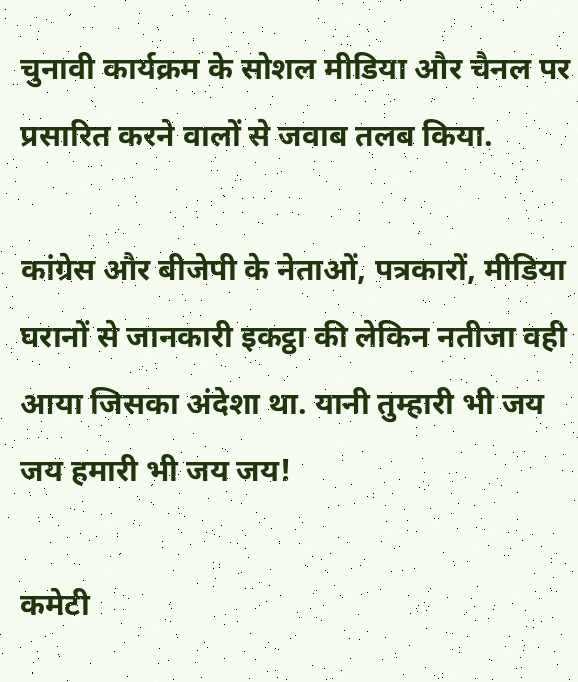चुनावी कार्यक्रम के सोशल मीडिया और चैनल पर प्रसारित करने वालों से जवाब तलब किया.

कांग्रेस और बीजेपी के नेताओं, पत्रकारों, मीडिया घरानों से जानकारी इकट्ठा की लेकिन नतीजा वही आया जिसका अंदेशा था. यानी तुम्हारी भी जय जय हमारी भी जय जय!

कमेटी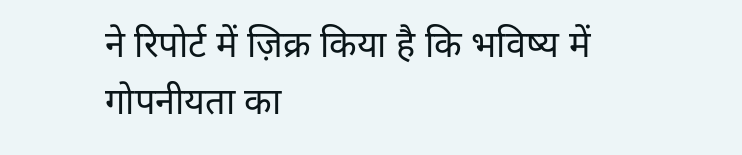ने रिपोर्ट में ज़िक्र किया है कि भविष्य में गोपनीयता का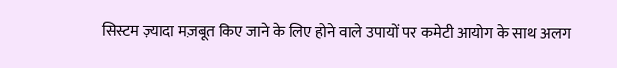सिस्टम ज़्यादा मज़बूत किए जाने के लिए होने वाले उपायों पर कमेटी आयोग के साथ अलग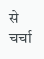से चर्चा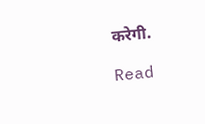करेगी.

Read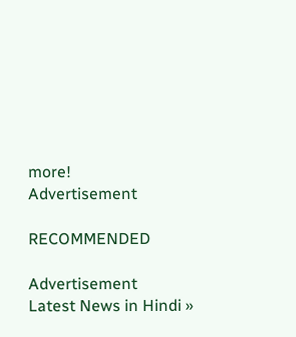more!
Advertisement

RECOMMENDED

Advertisement
Latest News in Hindi »